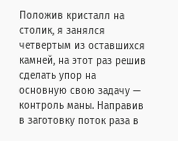Положив кристалл на столик, я занялся четвертым из оставшихся камней, на этот раз решив сделать упор на основную свою задачу — контроль маны. Направив в заготовку поток раза в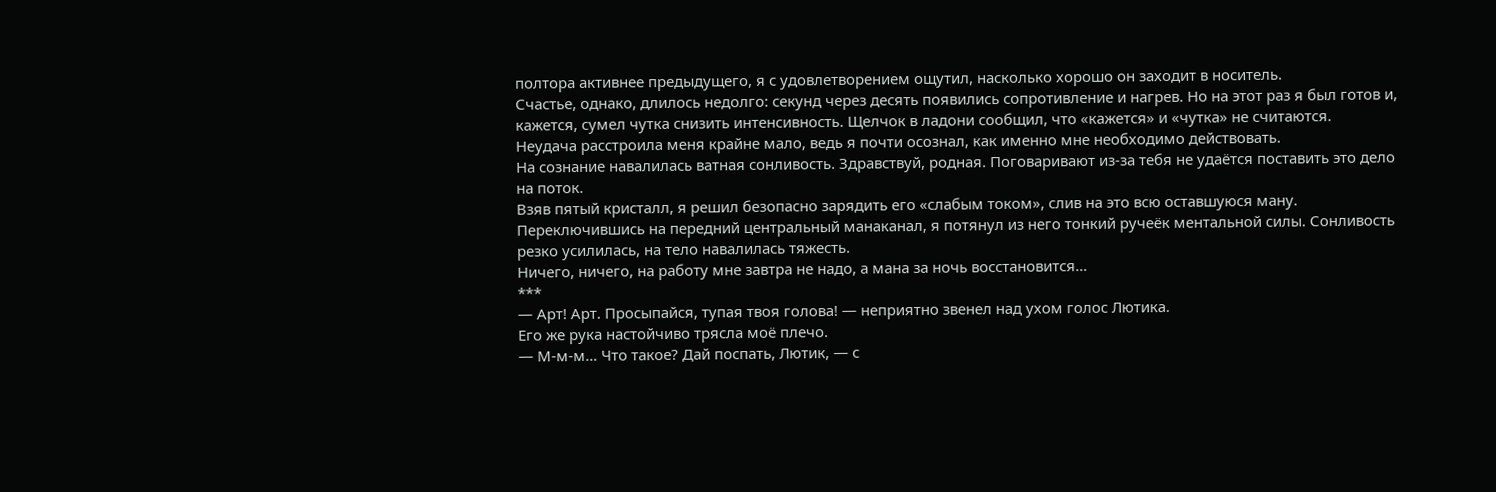полтора активнее предыдущего, я с удовлетворением ощутил, насколько хорошо он заходит в носитель.
Счастье, однако, длилось недолго: секунд через десять появились сопротивление и нагрев. Но на этот раз я был готов и, кажется, сумел чутка снизить интенсивность. Щелчок в ладони сообщил, что «кажется» и «чутка» не считаются.
Неудача расстроила меня крайне мало, ведь я почти осознал, как именно мне необходимо действовать.
На сознание навалилась ватная сонливость. Здравствуй, родная. Поговаривают из-за тебя не удаётся поставить это дело на поток.
Взяв пятый кристалл, я решил безопасно зарядить его «слабым током», слив на это всю оставшуюся ману. Переключившись на передний центральный манаканал, я потянул из него тонкий ручеёк ментальной силы. Сонливость резко усилилась, на тело навалилась тяжесть.
Ничего, ничего, на работу мне завтра не надо, а мана за ночь восстановится…
***
— Арт! Арт. Просыпайся, тупая твоя голова! — неприятно звенел над ухом голос Лютика.
Его же рука настойчиво трясла моё плечо.
— М-м-м… Что такое? Дай поспать, Лютик, — с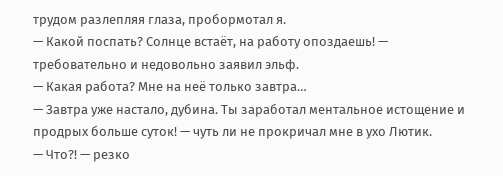трудом разлепляя глаза, пробормотал я.
— Какой поспать? Солнце встаёт, на работу опоздаешь! — требовательно и недовольно заявил эльф.
— Какая работа? Мне на неё только завтра…
— Завтра уже настало, дубина. Ты заработал ментальное истощение и продрых больше суток! — чуть ли не прокричал мне в ухо Лютик.
— Что?! — резко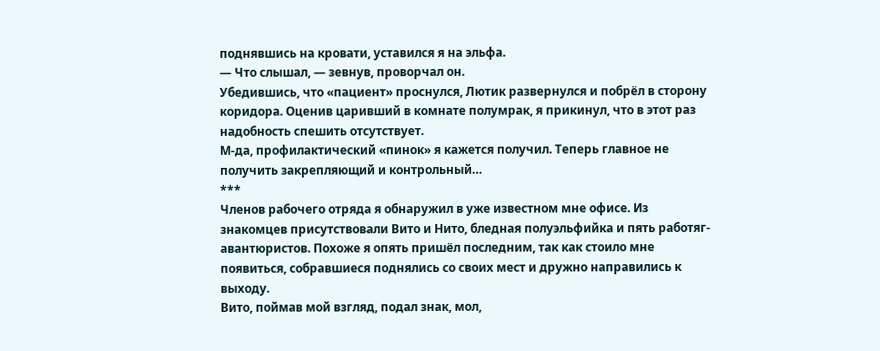поднявшись на кровати, уставился я на эльфа.
— Что слышал, — зевнув, проворчал он.
Убедившись, что «пациент» проснулся, Лютик развернулся и побрёл в сторону коридора. Оценив царивший в комнате полумрак, я прикинул, что в этот раз надобность спешить отсутствует.
М-да, профилактический «пинок» я кажется получил. Теперь главное не получить закрепляющий и контрольный…
***
Членов рабочего отряда я обнаружил в уже известном мне офисе. Из знакомцев присутствовали Вито и Нито, бледная полуэльфийка и пять работяг-авантюристов. Похоже я опять пришёл последним, так как стоило мне появиться, собравшиеся поднялись со своих мест и дружно направились к выходу.
Вито, поймав мой взгляд, подал знак, мол,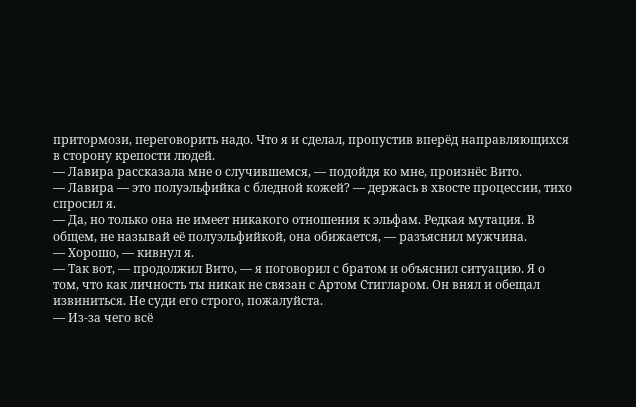притормози, переговорить надо. Что я и сделал, пропустив вперёд направляющихся в сторону крепости людей.
— Лавира рассказала мне о случившемся, — подойдя ко мне, произнёс Вито.
— Лавира — это полуэльфийка с бледной кожей? — держась в хвосте процессии, тихо спросил я.
— Да, но только она не имеет никакого отношения к эльфам. Редкая мутация. В общем, не называй её полуэльфийкой, она обижается, — разъяснил мужчина.
— Хорошо, — кивнул я.
— Так вот, — продолжил Вито, — я поговорил с братом и объяснил ситуацию. Я о том, что как личность ты никак не связан с Артом Стигларом. Он внял и обещал извиниться. Не суди его строго, пожалуйста.
— Из-за чего всё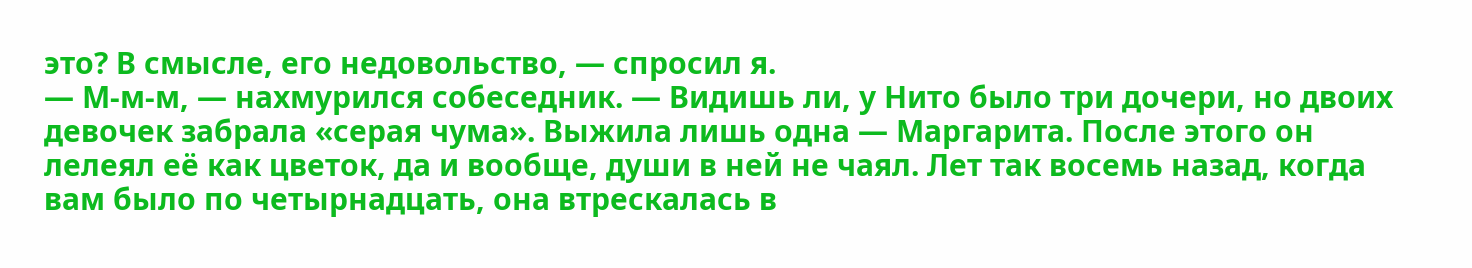это? В смысле, его недовольство, — спросил я.
— М-м-м, — нахмурился собеседник. — Видишь ли, у Нито было три дочери, но двоих девочек забрала «серая чума». Выжила лишь одна — Маргарита. После этого он лелеял её как цветок, да и вообще, души в ней не чаял. Лет так восемь назад, когда вам было по четырнадцать, она втрескалась в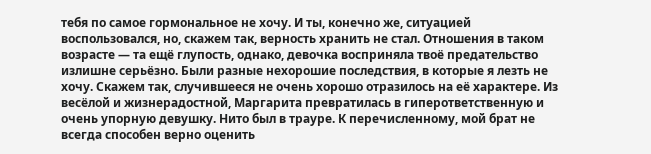тебя по самое гормональное не хочу. И ты, конечно же, ситуацией воспользовался, но, скажем так, верность хранить не стал. Отношения в таком возрасте — та ещё глупость, однако, девочка восприняла твоё предательство излишне серьёзно. Были разные нехорошие последствия, в которые я лезть не хочу. Скажем так, случившееся не очень хорошо отразилось на её характере. Из весёлой и жизнерадостной, Маргарита превратилась в гиперответственную и очень упорную девушку. Нито был в трауре. К перечисленному, мой брат не всегда способен верно оценить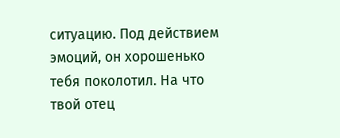ситуацию. Под действием эмоций, он хорошенько тебя поколотил. На что твой отец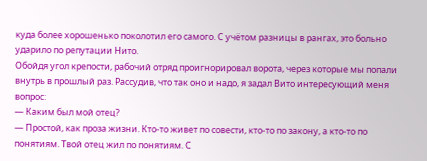куда более хорошенько поколотил его самого. С учётом разницы в рангах, это больно ударило по репутации Нито.
Обойдя угол крепости, рабочий отряд проигнорировал ворота, через которые мы попали внутрь в прошлый раз. Рассудив, что так оно и надо, я задал Вито интересующий меня вопрос:
— Каким был мой отец?
— Простой, как проза жизни. Кто-то живет по совести, кто-то по закону, а кто-то по понятиям. Твой отец жил по понятиям. С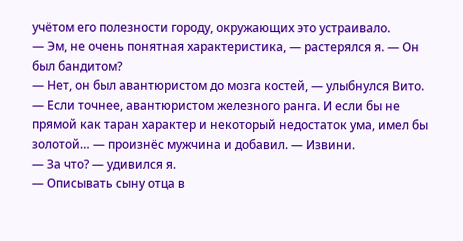учётом его полезности городу, окружающих это устраивало.
— Эм, не очень понятная характеристика, — растерялся я. — Он был бандитом?
— Нет, он был авантюристом до мозга костей, — улыбнулся Вито. — Если точнее, авантюристом железного ранга. И если бы не прямой как таран характер и некоторый недостаток ума, имел бы золотой… — произнёс мужчина и добавил. — Извини.
— За что? — удивился я.
— Описывать сыну отца в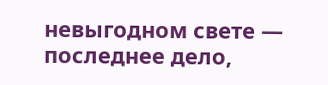невыгодном свете — последнее дело,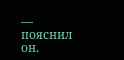— пояснил он.